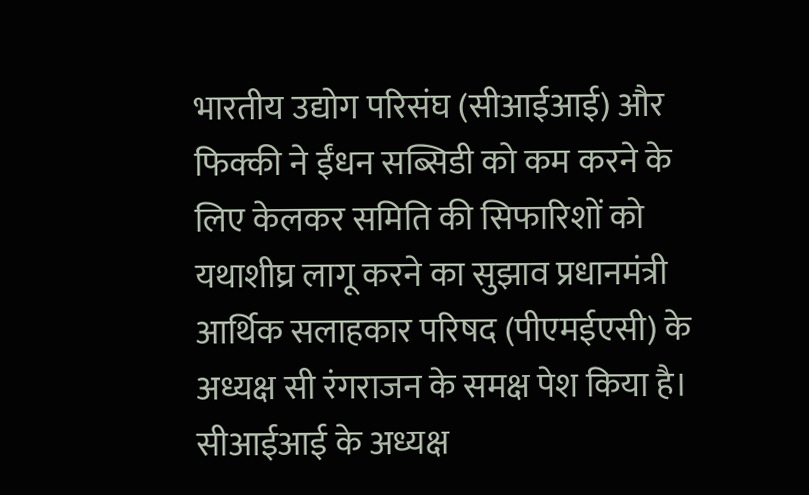भारतीय उद्योग परिसंघ (सीआईआई) और फिक्की ने ईंधन सब्सिडी को कम करने के लिए केलकर समिति की सिफारिशों को यथाशीघ्र लागू करने का सुझाव प्रधानमंत्री आर्थिक सलाहकार परिषद (पीएमईएसी) के अध्यक्ष सी रंगराजन के समक्ष पेश किया है। सीआईआई के अध्यक्ष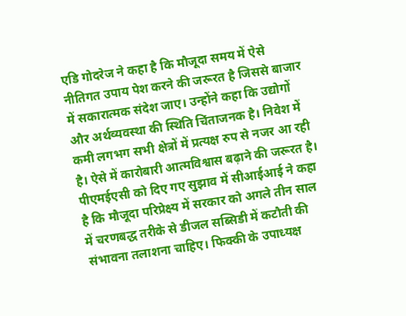एडि गोदरेज ने कहा है कि मौजूदा समय में ऐसे नीतिगत उपाय पेश करने की जरूरत है जिससे बाजार में सकारात्मक संदेश जाए। उन्होंने कहा कि उद्योगों और अर्थव्यवस्था की स्थिति चिंताजनक है। निवेश में कमी लगभग सभी क्षेत्रों में प्रत्यक्ष रुप से नजर आ रही है। ऐसे में कारोबारी आत्मविश्वास बढ़ाने की जरूरत है।
पीएमईएसी को दिए गए सुझाव में सीआईआई ने कहा है कि मौजूदा परिप्रेक्ष्य में सरकार को अगले तीन साल में चरणबद्ध तरीके से डीजल सब्सिडी में कटौती की संभावना तलाशना चाहिए। फिक्की के उपाध्यक्ष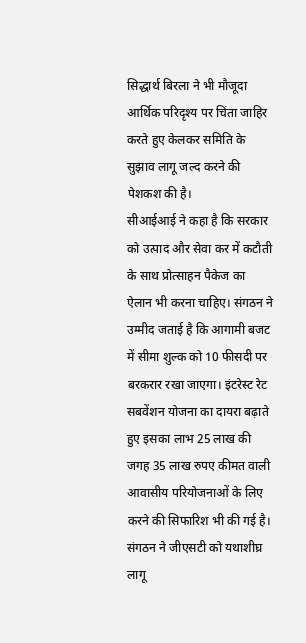सिद्धार्थ बिरला ने भी मौजूदा आर्थिक परिदृश्य पर चिंता जाहिर करते हुए केलकर समिति के सुझाव लागू जल्द करने की पेशकश की है।
सीआईआई ने कहा है कि सरकार को उत्पाद और सेवा कर में कटौती के साथ प्रोत्साहन पैकेज का ऐलान भी करना चाहिए। संगठन ने उम्मीद जताई है कि आगामी बजट में सीमा शुल्क को 10 फीसदी पर बरकरार रखा जाएगा। इंटरेस्ट रेट सबवेंशन योजना का दायरा बढ़ाते हुए इसका लाभ 25 लाख की जगह 35 लाख रुपए कीमत वाली आवासीय परियोजनाओं के लिए करने की सिफारिश भी की गई है। संगठन ने जीएसटी को यथाशीघ्र लागू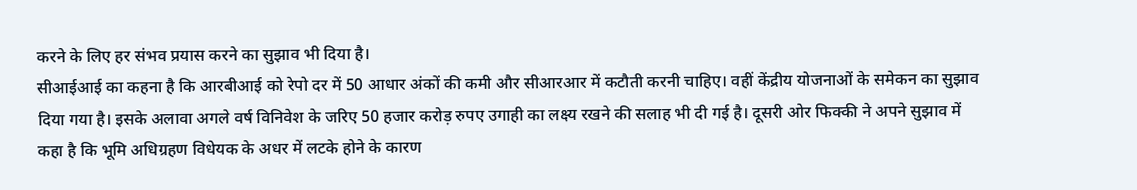करने के लिए हर संभव प्रयास करने का सुझाव भी दिया है।
सीआईआई का कहना है कि आरबीआई को रेपो दर में 50 आधार अंकों की कमी और सीआरआर में कटौती करनी चाहिए। वहीं केंद्रीय योजनाओं के समेकन का सुझाव दिया गया है। इसके अलावा अगले वर्ष विनिवेश के जरिए 50 हजार करोड़ रुपए उगाही का लक्ष्य रखने की सलाह भी दी गई है। दूसरी ओर फिक्की ने अपने सुझाव में कहा है कि भूमि अधिग्रहण विधेयक के अधर में लटके होने के कारण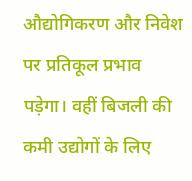औद्योगिकरण और निवेश पर प्रतिकूल प्रभाव पड़ेगा। वहीं बिजली की कमी उद्योगों के लिए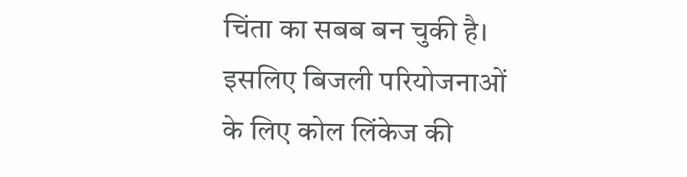चिंता का सबब बन चुकी है। इसलिए बिजली परियोजनाओं के लिए कोल लिंकेज की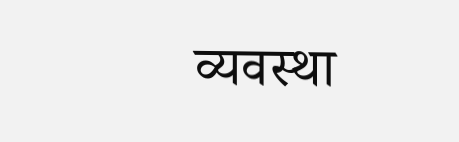व्यवस्था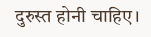दुरुस्त होनी चाहिए।